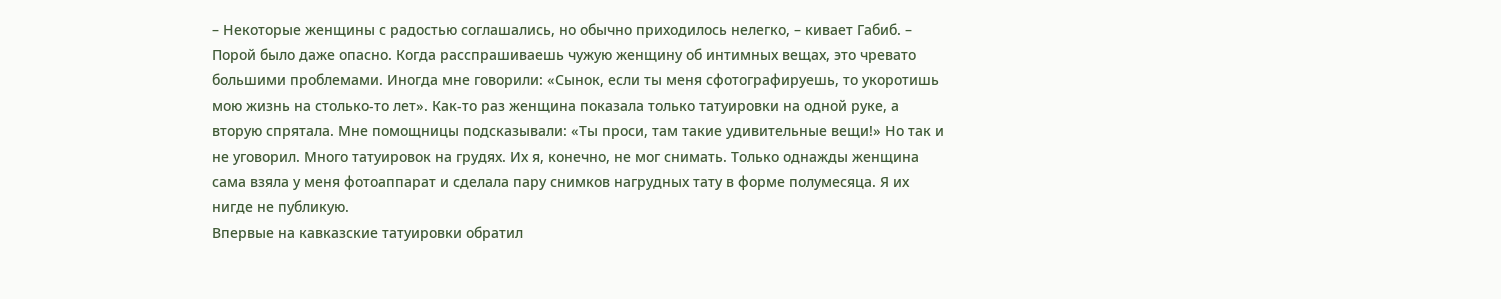– Некоторые женщины с радостью соглашались, но обычно приходилось нелегко, – кивает Габиб. – Порой было даже опасно. Когда расспрашиваешь чужую женщину об интимных вещах, это чревато большими проблемами. Иногда мне говорили: «Сынок, если ты меня сфотографируешь, то укоротишь мою жизнь на столько-то лет». Как-то раз женщина показала только татуировки на одной руке, а вторую спрятала. Мне помощницы подсказывали: «Ты проси, там такие удивительные вещи!» Но так и не уговорил. Много татуировок на грудях. Их я, конечно, не мог снимать. Только однажды женщина сама взяла у меня фотоаппарат и сделала пару снимков нагрудных тату в форме полумесяца. Я их нигде не публикую.
Впервые на кавказские татуировки обратил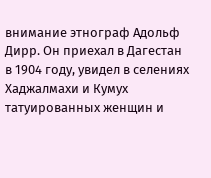внимание этнограф Адольф Дирр. Он приехал в Дагестан в 1904 году, увидел в селениях Хаджалмахи и Кумух татуированных женщин и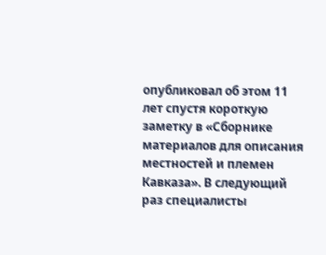опубликовал об этом 11 лет спустя короткую заметку в «Сборнике материалов для описания местностей и племен Кавказа». В следующий раз специалисты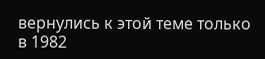вернулись к этой теме только в 1982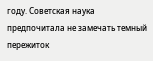году. Советская наука предпочитала не замечать темный пережиток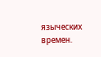языческих времен.